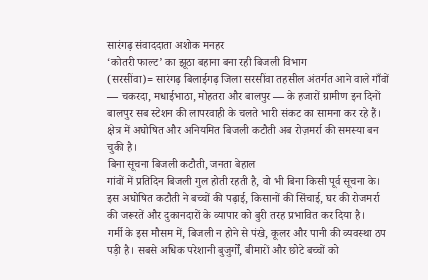सारंगढ़ संवाददाता अशोक मनहर
‘कोतरी फाल्ट’ का झूठा बहाना बना रही बिजली विभाग
(सरसींवा)= सारंगढ़ बिलाईगढ़ जिला सरसींवा तहसील अंतर्गत आने वाले गाँवों — चकरदा, मधाईभाठा, मोहतरा और बालपुर — के हजारों ग्रामीण इन दिनों बालपुर सब स्टेशन की लापरवाही के चलते भारी संकट का सामना कर रहे हैं। क्षेत्र में अघोषित और अनियमित बिजली कटौती अब रोज़मर्रा की समस्या बन चुकी है।
बिना सूचना बिजली कटौती, जनता बेहाल
गांवों में प्रतिदिन बिजली गुल होती रहती है, वो भी बिना किसी पूर्व सूचना के। इस अघोषित कटौती ने बच्चों की पढ़ाई, किसानों की सिंचाई, घर की रोजमर्रा की जरूरतें और दुकानदारों के व्यापार को बुरी तरह प्रभावित कर दिया है।
गर्मी के इस मौसम में, बिजली न होने से पंखे, कूलर और पानी की व्यवस्था ठप पड़ी है। सबसे अधिक परेशानी बुजुर्गों, बीमारों और छोटे बच्चों को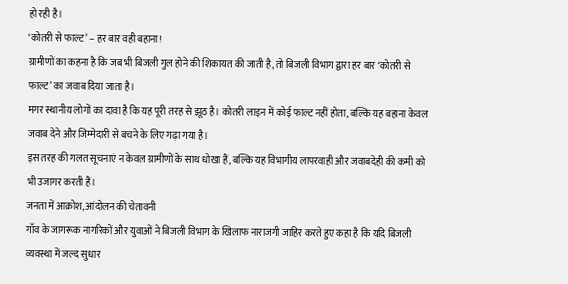हो रही है।
‘कोतरी से फाल्ट’ – हर बार वही बहाना!
ग्रामीणों का कहना है कि जब भी बिजली गुल होने की शिकायत की जाती है, तो बिजली विभाग द्वारा हर बार ‘कोतरी से फाल्ट’ का जवाब दिया जाता है।
मगर स्थानीय लोगों का दावा है कि यह पूरी तरह से झूठ है। कोतरी लाइन में कोई फाल्ट नहीं होता, बल्कि यह बहाना केवल जवाब देने और जिम्मेदारी से बचने के लिए गढ़ा गया है।
इस तरह की गलत सूचनाएं न केवल ग्रामीणों के साथ धोखा हैं, बल्कि यह विभागीय लापरवाही और जवाबदेही की कमी को भी उजागर करती हैं।
जनता में आक्रोश, आंदोलन की चेतावनी
गाँव के जागरूक नागरिकों और युवाओं ने बिजली विभाग के खिलाफ नाराजगी जाहिर करते हुए कहा है कि यदि बिजली व्यवस्था में जल्द सुधार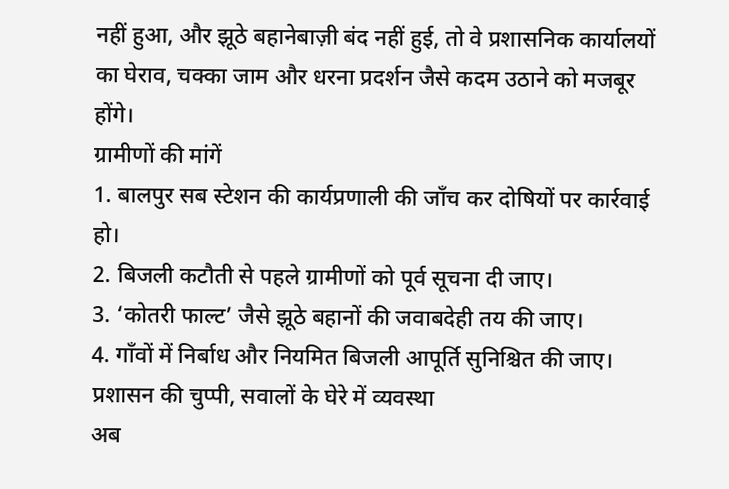नहीं हुआ, और झूठे बहानेबाज़ी बंद नहीं हुई, तो वे प्रशासनिक कार्यालयों का घेराव, चक्का जाम और धरना प्रदर्शन जैसे कदम उठाने को मजबूर होंगे।
ग्रामीणों की मांगें
1. बालपुर सब स्टेशन की कार्यप्रणाली की जाँच कर दोषियों पर कार्रवाई हो।
2. बिजली कटौती से पहले ग्रामीणों को पूर्व सूचना दी जाए।
3. ‘कोतरी फाल्ट’ जैसे झूठे बहानों की जवाबदेही तय की जाए।
4. गाँवों में निर्बाध और नियमित बिजली आपूर्ति सुनिश्चित की जाए।
प्रशासन की चुप्पी, सवालों के घेरे में व्यवस्था
अब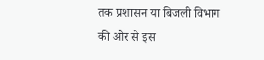तक प्रशासन या बिजली विभाग की ओर से इस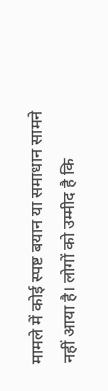मामले में कोई स्पष्ट बयान या समाधान सामने नहीं आया है। लोगों को उम्मीद है कि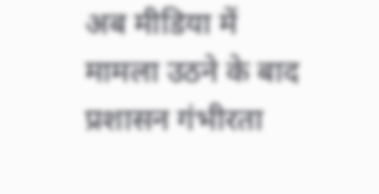अब मीडिया में मामला उठने के बाद प्रशासन गंभीरता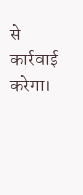से कार्रवाई करेगा।